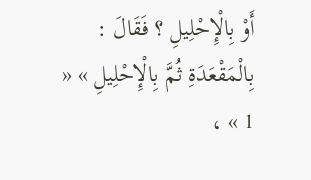أَوْ بِالْإِحْلِيلِ ؟ فَقَالَ : بِالْمَقْعَدَةِ ثُمَّ بِالْإِحْلِيلِ » « 1 » ،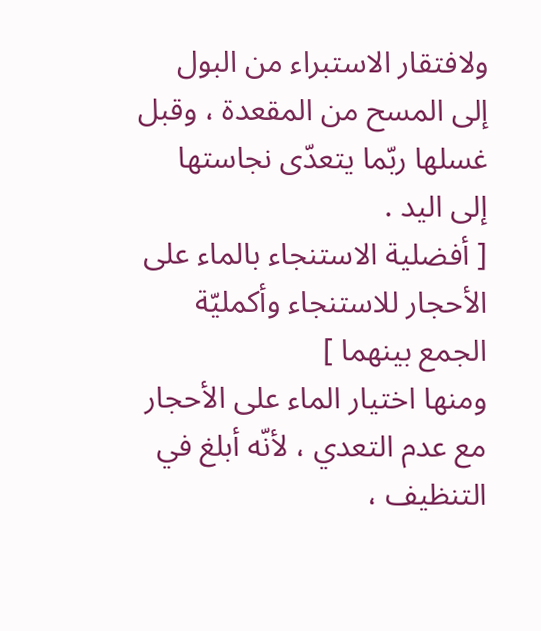ولافتقار الاستبراء من البول إلى المسح من المقعدة ، وقبل غسلها ربّما يتعدّى نجاستها إلى اليد .
[ أفضلية الاستنجاء بالماء على الأحجار للاستنجاء وأكمليّة الجمع بينهما ]
ومنها اختيار الماء على الأحجار مع عدم التعدي ، لأنّه أبلغ في التنظيف ،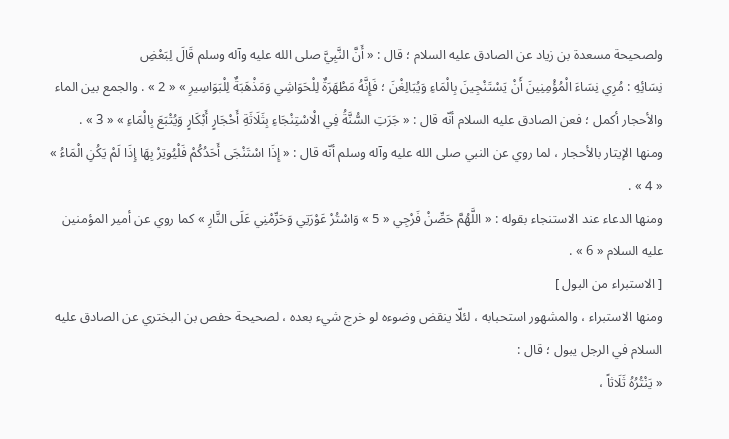ولصحيحة مسعدة بن زياد عن الصادق عليه السلام ؛ قال : « أَنَّ النَّبِيَّ صلى الله عليه وآله وسلم قَالَ لِبَعْضِ
نِسَائِهِ : مُرِي نِسَاءَ الْمُؤْمِنِينَ أَنْ يَسْتَنْجِينَ بِالْمَاءِ وَيُبَالِغْنَ ؛ فَإِنَّهُ مَطْهَرَةٌ لِلْحَوَاشِي وَمَذْهَبَةٌ لِلْبَوَاسِيرِ » « 2 » . والجمع بين الماء والأحجار أكمل ؛ فعن الصادق عليه السلام أنّه قال : « جَرَتِ السُّنَّةُ فِي الْاسْتِنْجَاءِ بِثَلَاثَةِ أَحْجَارٍ أَبْكَارٍ وَيُتْبَعَ بِالْمَاءِ » « 3 » .
ومنها الإيتار بالأحجار ، لما روي عن النبي صلى الله عليه وآله وسلم أنّه قال : « إِذَا اسْتَنْجَى أَحَدُكُمْ فَلْيُوتِرْ بِهَا إِذَا لَمْ يَكُنِ الْمَاءُ » « 4 » .
ومنها الدعاء عند الاستنجاء بقوله : « اللَّهُمَّ حَصِّنْ فَرْجِي « 5 » وَاسْتُرْ عَوْرَتِي وَحَرِّمْنِي عَلَى النَّارِ » كما روي عن أمير المؤمنين عليه السلام « 6 » .
[ الاستبراء من البول ]
ومنها الاستبراء ، والمشهور استحبابه ، لئلّا ينقض وضوءه لو خرج شيء بعده ، لصحيحة حفص بن البختري عن الصادق عليه السلام في الرجل يبول ؛ قال :
« يَنْتُرُهُ ثَلَاثاً ،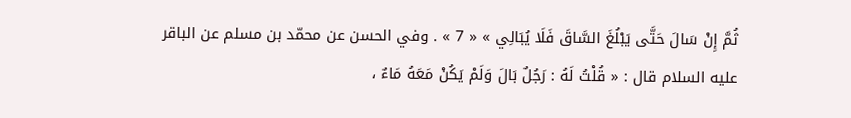ثُمَّ إِنْ سَالَ حَتَّى يَبْلُغَ السَّاقَ فَلَا يُبَالِي » « 7 » . وفي الحسن عن محمّد بن مسلم عن الباقر عليه السلام قال : « قُلْتُ لَهُ : رَجُلٌ بَالَ وَلَمْ يَكُنْ مَعَهُ مَاءٌ ،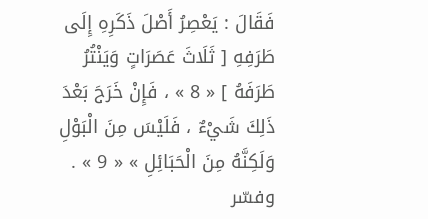فَقَالَ : يَعْصِرُ أَصْلَ ذَكَرِهِ إِلَى طَرَفِهِ [ ثَلَاثَ عَصَرَاتٍ وَيَنْتُرُ طَرَفَهُ ] « 8 » ، فَإِنْ خَرَجَ بَعْدَ ذَلِكَ شَيْءٌ ، فَلَيْسَ مِنَ الْبَوْلِ وَلَكِنَّهُ مِنَ الْحَبَائِلِ » « 9 » . وفسّر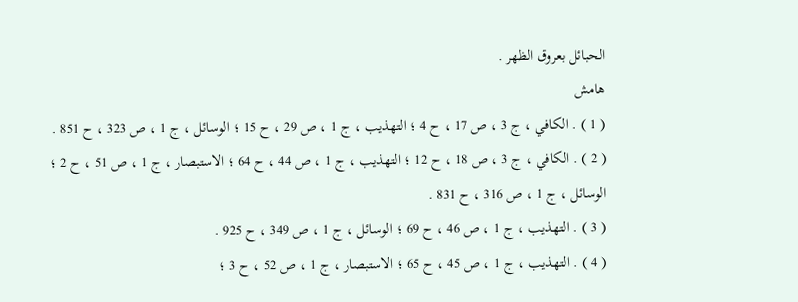الحبائل بعروق الظهر .
هامش
( 1 ) . الكافي ، ج 3 ، ص 17 ، ح 4 ؛ التهذيب ، ج 1 ، ص 29 ، ح 15 ؛ الوسائل ، ج 1 ، ص 323 ، ح 851 .
( 2 ) . الكافي ، ج 3 ، ص 18 ، ح 12 ؛ التهذيب ، ج 1 ، ص 44 ، ح 64 ؛ الاستبصار ، ج 1 ، ص 51 ، ح 2 ؛ الوسائل ، ج 1 ، ص 316 ، ح 831 .
( 3 ) . التهذيب ، ج 1 ، ص 46 ، ح 69 ؛ الوسائل ، ج 1 ، ص 349 ، ح 925 .
( 4 ) . التهذيب ، ج 1 ، ص 45 ، ح 65 ؛ الاستبصار ، ج 1 ، ص 52 ، ح 3 ؛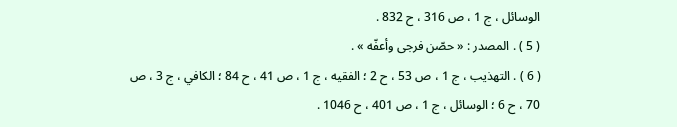الوسائل ، ج 1 ، ص 316 ، ح 832 .
( 5 ) . المصدر : « حصّن فرجى وأعفّه » .
( 6 ) . التهذيب ، ج 1 ، ص 53 ، ح 2 ؛ الفقيه ، ج 1 ، ص 41 ، ح 84 ؛ الكافي ، ج 3 ، ص 70 ، ح 6 ؛ الوسائل ، ج 1 ، ص 401 ، ح 1046 .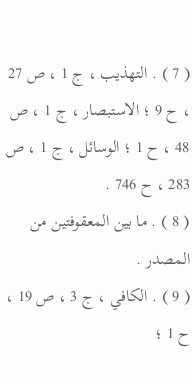( 7 ) . التهذيب ، ج 1 ، ص 27 ، ح 9 ؛ الاستبصار ، ج 1 ، ص 48 ، ح 1 ؛ الوسائل ، ج 1 ، ص 283 ، ح 746 .
( 8 ) . ما بين المعقوفتين من المصدر .
( 9 ) . الكافي ، ج 3 ، ص 19 ، ح 1 ؛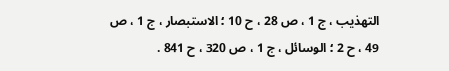التهذيب ، ج 1 ، ص 28 ، ح 10 ؛ الاستبصار ، ج 1 ، ص 49 ، ح 2 ؛ الوسائل ، ج 1 ، ص 320 ، ح 841 .